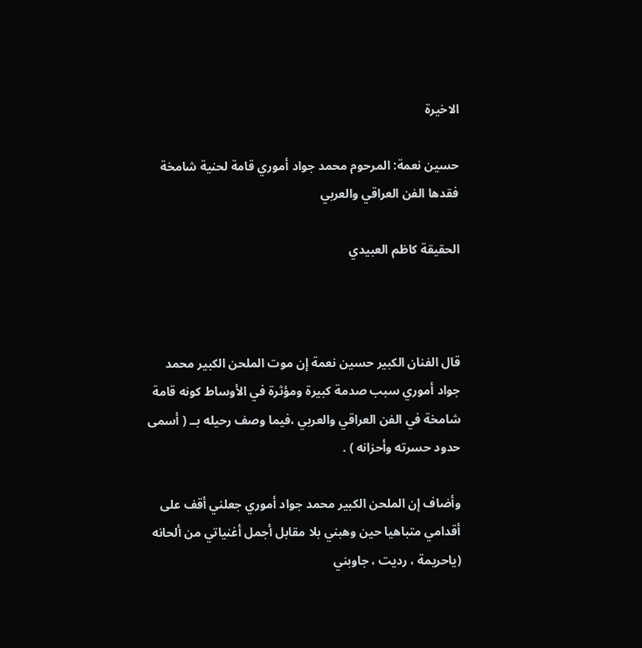الاخيرة

حسين نعمة: المرحوم محمد جواد أموري قامة لحنية شامخة فقدها الفن العراقي والعربي

الحقيقة كاظم العبيدي



قال الفنان الكبير حسين نعمة إن موت الملحن الكبير محمد جواد أموري سبب صدمة كبيرة ومؤثرة في الأوساط كونه قامة شامخة في الفن العراقي والعربي ،فيما وصف رحيله بــ ( أسمى حدود حسرته وأحزانه ) .

وأضاف إن الملحن الكبير محمد جواد أموري جعلني أقف على أقدامي متباهيا حين وهبني بلا مقابل أجمل أغنياتي من ألحانه (ياحريمة ، رديت ، جاوبني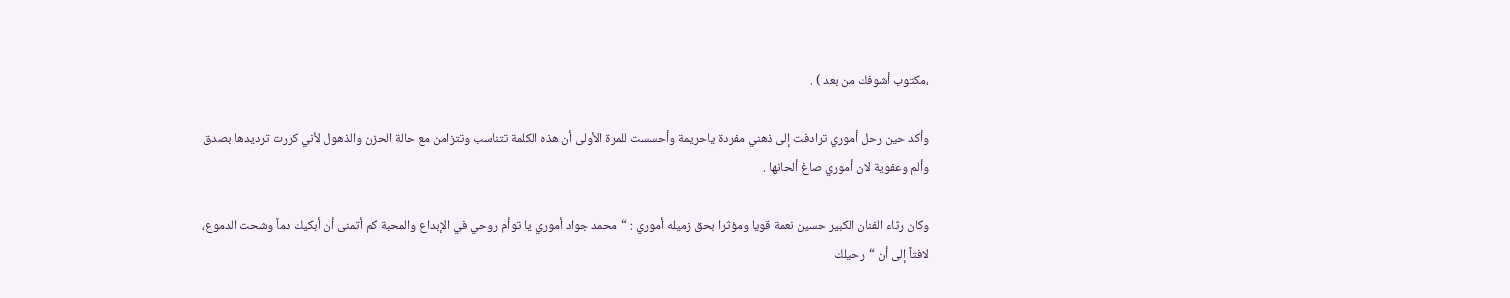،مكتوب أشوفك من بعد ) .

وأكد حين رحل أموري ترادفت إلى ذهني مفردة ياحريمة وأحسست للمرة الأولى أن هذه الكلمة تتناسب وتتزامن مع حالة الحزن والذهول لأني كررت ترديدها بصدق وألم وعفوية لان أموري صاغ ألحانها .

وكان رثاء الفنان الكبير حسين نعمة قويا ومؤثرا بحق زميله أموري : “محمد جواد أموري يا توأم روحي في الإبداع والمحبة كم أتمنى أن أبكيك دماً وشحت الدموع، لافتاً إلى أن “رحيلك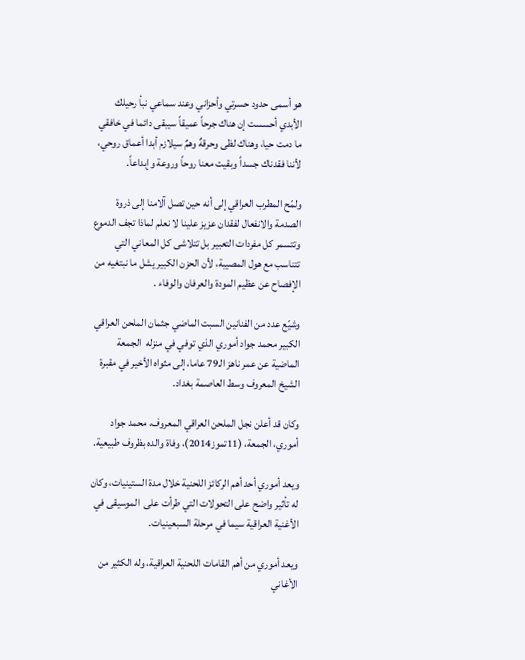هو أسمى حدود حسرتي وأحزاني وعند سماعي نبأ رحيلك الأبدي أحسست إن هناك جرحاً عميقاً سيبقى دائما في خافقي ما دمت حيا، وهناك لظى وحرقهٌ وهمٌ سيلازم أبدا أعماق روحي، لأننا فقدناك جسداً وبقيت معنا روحاً وروعة وإبداعاً.

ولمّح المطرب العراقي إلى أنه حين تصل آلامنا إلى ذروة الصدمة والانفعال لفقدان عزيز علينا لا نعلم لماذا تجف الدموع وتتسمر كل مفردات التعبير بل تتلاشى كل المعاني التي تتناسب مع هول المصيبة، لأن الحزن الكبير يشل ما نبتغيه من الإفصاح عن عظيم المودة والعرفان والوفاء .

وشيّع عدد من الفنانين السبت الماضي جثمان الملحن العراقي الكبير محمد جواد أموري الذي توفي في منزله  الجمعة الماضية عن عمر ناهز الـ79 عاما، إلى مثواه الأخير في مقبرة الشيخ المعروف وسط العاصمة بغداد.

وكان قد أعلن نجل الملحن العراقي المعروف، محمد جواد أموري، الجمعة، (11تموز2014)، وفاة والده بظروف طبيعية.

ويعد أموري أحد أهم الركائز اللحنية خلال مدة الستينيات، وكان له تأثير واضح على التحولات التي طرأت على  الموسيقى في الأغنية العراقية سيما في مرحلة السبعينيات.

ويعد أموري من أهم القامات اللحنية العراقية، وله الكثير من الأغاني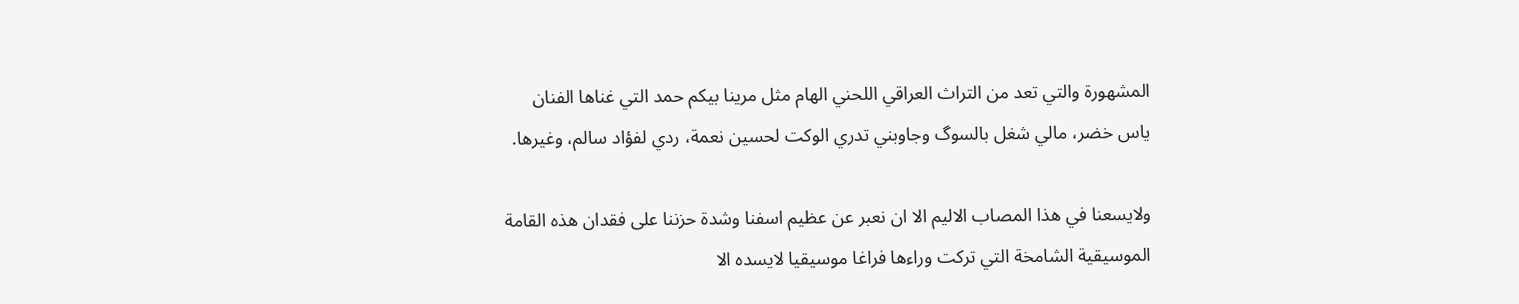المشهورة والتي تعد من التراث العراقي اللحني الهام مثل مرينا بيكم حمد التي غناها الفنان ياس خضر، مالي شغل بالسوگ وجاوبني تدري الوكت لحسين نعمة، ردي لفؤاد سالم، وغيرها.

ولايسعنا في هذا المصاب الاليم الا ان نعبر عن عظيم اسفنا وشدة حزننا على فقدان هذه القامة الموسيقية الشامخة التي تركت وراءها فراغا موسيقيا لايسده الا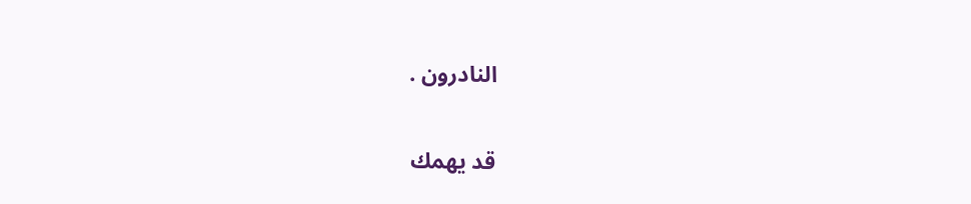النادرون .

قد يهمك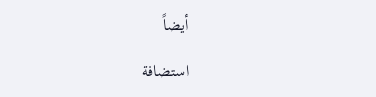أيضاً

استضافة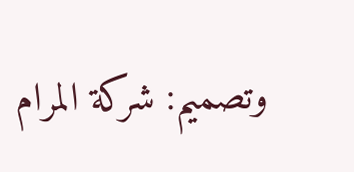وتصميم: شركة المرام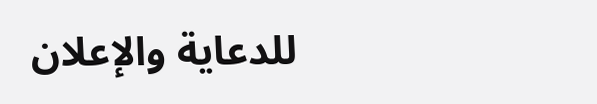للدعاية والإعلان